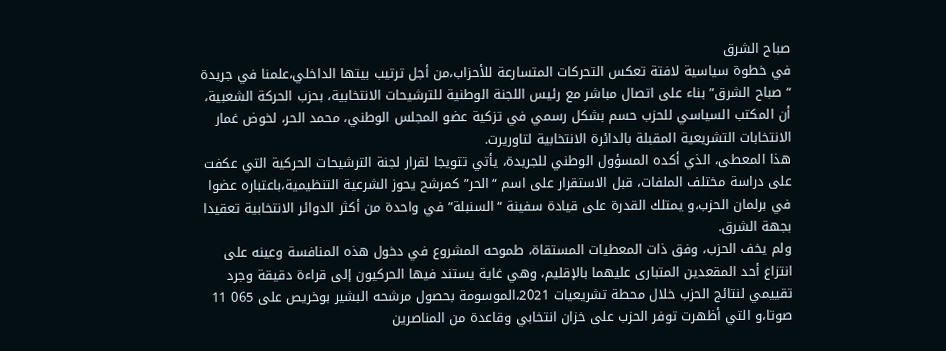صباح الشرق
في خطوة سياسية لافتة تعكس التحركات المتسارعة للأحزاب،من أجل ترتيب بيتها الداخلي،علمنا في جريدة “صباح الشرق” بناء على اتصال مباشر مع رئيس اللجنة الوطنية للترشيحات الانتخابية، بحزب الحركة الشعبية، أن المكتب السياسي للحزب حسم بشكل رسمي في تزكية عضو المجلس الوطني، محمد الحر، لخوض غمار الانتخابات التشريعية المقبلة بالدائرة الانتخابية لتاوريرت.
هذا المعطى، الذي أكده المسؤول الوطني للجريدة، يأتي تتويجا لقرار لجنة الترشيحات الحركية التي عكفت على دراسة مختلف الملفات، قبل الاستقرار على اسم “الحر” كمرشح يحوز الشرعية التنظيمية،باعتباره عضوا في برلمان الحزب،و يمتلك القدرة على قيادة سفينة “السنبلة” في واحدة من أكثر الدوائر الانتخابية تعقيدا بجهة الشرق.
ولم يخف الحزب، وفق ذات المعطيات المستقاة، طموحه المشروع في دخول هذه المنافسة وعينه على انتزاع أحد المقعدين المتبارى عليهما بالإقليم، وهي غاية يستند فيها الحركيون إلى قراءة دقيقة وجرد تقييمي لنتائج الحزب خلال محطة تشريعيات 2021،الموسومة بحصول مرشحه البشير بوخريص على 065 11 صوتا،و التي أظهرت توفر الحزب على خزان انتخابي وقاعدة من المناصرين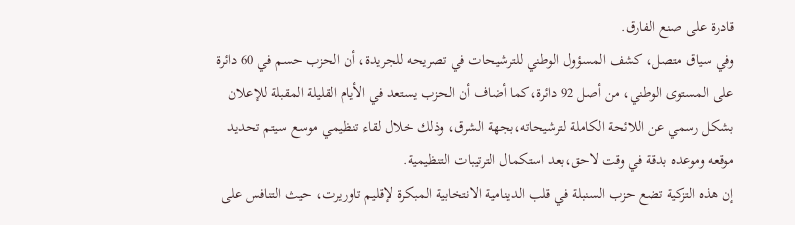قادرة على صنع الفارق.
وفي سياق متصل، كشف المسؤول الوطني للترشيحات في تصريحه للجريدة، أن الحزب حسم في 60 دائرة على المستوى الوطني، من أصل 92 دائرة،كما أضاف أن الحزب يستعد في الأيام القليلة المقبلة للإعلان بشكل رسمي عن اللائحة الكاملة لترشيحاته،بجهة الشرق، وذلك خلال لقاء تنظيمي موسع سيتم تحديد موقعه وموعده بدقة في وقت لاحق،بعد استكمال الترتيبات التنظيمية.
إن هذه التزكية تضع حزب السنبلة في قلب الدينامية الانتخابية المبكرة لإقليم تاوريرت، حيث التنافس على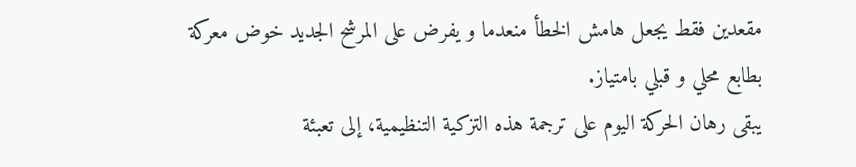مقعدين فقط يجعل هامش الخطأ منعدما و يفرض على المرشح الجديد خوض معركة بطابع محلي و قبلي بامتياز.
يبقى رهان الحركة اليوم على ترجمة هذه التزكية التنظيمية، إلى تعبئة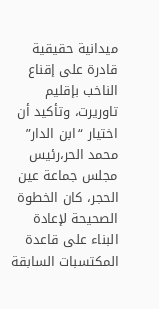ميدانية حقيقية قادرة على إقناع الناخب بإقليم تاوريرت، وتأكيد أن اختيار “ابن الدار” محمد الحر،رئيس مجلس جماعة عين الحجر، كان الخطوة الصحيحة لإعادة البناء على قاعدة المكتسبات السابقة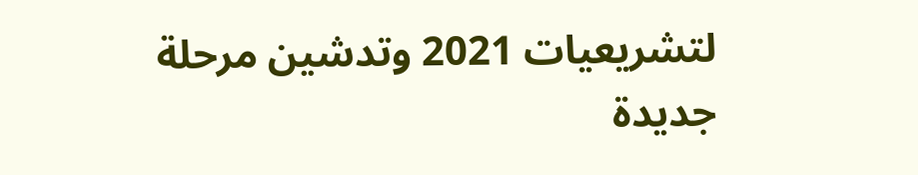لتشريعيات 2021 وتدشين مرحلة جديدة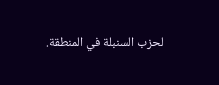لحزب السنبلة في المنطقة.